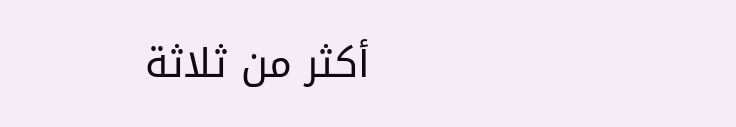أكثر من ثلاثة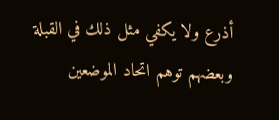أذرع ولا يكفي مثل ذلك في القبلة وبعضهم توهم اتحاد الموضعين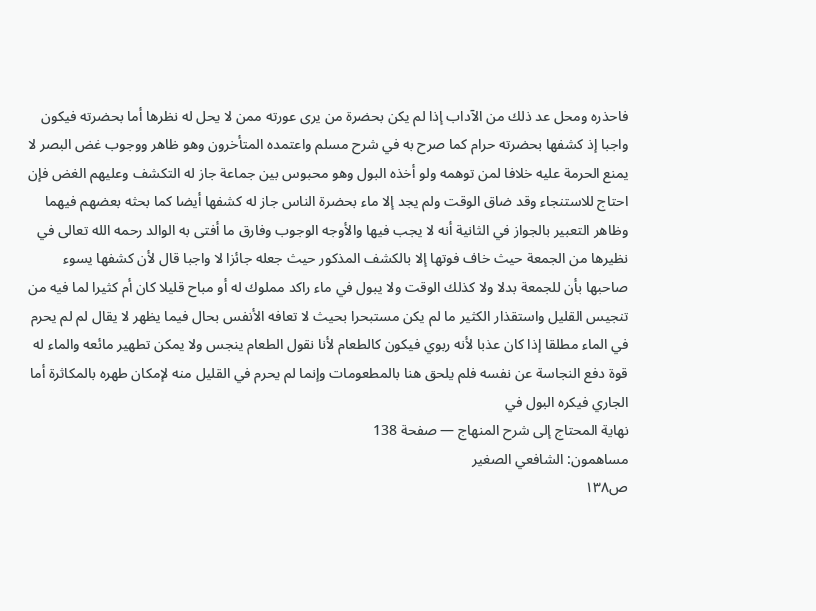فاحذره ومحل عد ذلك من الآداب إذا لم يكن بحضرة من يرى عورته ممن لا يحل له نظرها أما بحضرته فيكون واجبا إذ كشفها بحضرته حرام كما صرح به في شرح مسلم واعتمده المتأخرون وهو ظاهر ووجوب غض البصر لا يمنع الحرمة عليه خلافا لمن توهمه ولو أخذه البول وهو محبوس بين جماعة جاز له التكشف وعليهم الغض فإن احتاج للاستنجاء وقد ضاق الوقت ولم يجد إلا ماء بحضرة الناس جاز له كشفها أيضا كما بحثه بعضهم فيهما وظاهر التعبير بالجواز في الثانية أنه لا يجب فيها والأوجه الوجوب وفارق ما أفتى به الوالد رحمه الله تعالى في نظيرها من الجمعة حيث خاف فوتها إلا بالكشف المذكور حيث جعله جائزا لا واجبا قال لأن كشفها يسوء صاحبها بأن للجمعة بدلا ولا كذلك الوقت ولا يبول في ماء راكد مملوك له أو مباح قليلا كان أم كثيرا لما فيه من تنجيس القليل واستقذار الكثير ما لم يكن مستبحرا بحيث لا تعافه الأنفس بحال فيما يظهر لا يقال لم لم يحرم في الماء مطلقا إذا كان عذبا لأنه ربوي فيكون كالطعام لأنا نقول الطعام ينجس ولا يمكن تطهير مائعه والماء له قوة دفع النجاسة عن نفسه فلم يلحق هنا بالمطعومات وإنما لم يحرم في القليل منه لإمكان طهره بالمكاثرة أما الجاري فيكره البول في
نهاية المحتاج إلى شرح المنهاج — صفحة 138
مساهمون: الشافعي الصغير
ص١٣٨